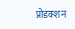प्रोडक्शन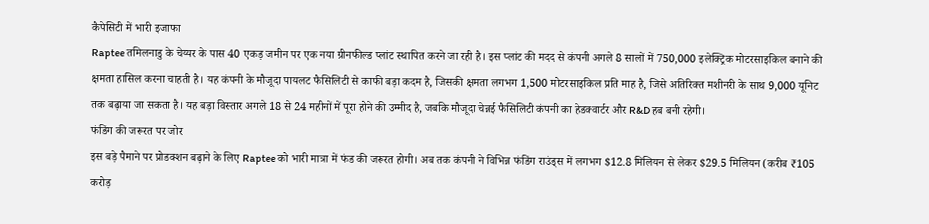कैपेसिटी में भारी इजाफा
Raptee तमिलनाडु के चेय्यर के पास 40 एकड़ जमीन पर एक नया ग्रीनफील्ड प्लांट स्थापित करने जा रही है। इस प्लांट की मदद से कंपनी अगले 8 सालों में 750,000 इलेक्ट्रिक मोटरसाइकिल बनाने की क्षमता हासिल करना चाहती है। यह कंपनी के मौजूदा पायलट फैसिलिटी से काफी बड़ा कदम है, जिसकी क्षमता लगभग 1,500 मोटरसाइकिल प्रति माह है, जिसे अतिरिक्त मशीनरी के साथ 9,000 यूनिट तक बढ़ाया जा सकता है। यह बड़ा विस्तार अगले 18 से 24 महीनों में पूरा होने की उम्मीद है, जबकि मौजूदा चेन्नई फैसिलिटी कंपनी का हेडक्वार्टर और R&D हब बनी रहेगी।
फंडिंग की जरूरत पर जोर
इस बड़े पैमाने पर प्रोडक्शन बढ़ाने के लिए Raptee को भारी मात्रा में फंड की जरूरत होगी। अब तक कंपनी ने विभिन्न फंडिंग राउंड्स में लगभग $12.8 मिलियन से लेकर $29.5 मिलियन (करीब ₹105 करोड़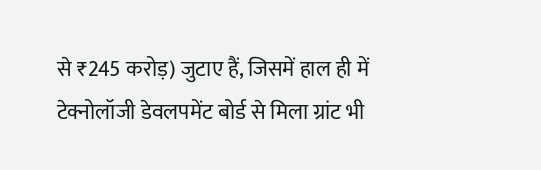से ₹245 करोड़) जुटाए हैं, जिसमें हाल ही में टेक्नोलॉजी डेवलपमेंट बोर्ड से मिला ग्रांट भी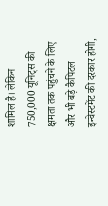शामिल है। लेकिन 750,000 यूनिट्स की क्षमता तक पहुंचने के लिए और भी बड़े कैपिटल इन्वेस्टमेंट की दरकार होगी,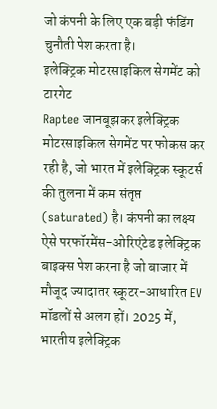जो कंपनी के लिए एक बड़ी फंडिंग चुनौती पेश करता है।
इलेक्ट्रिक मोटरसाइकिल सेगमेंट को टारगेट
Raptee जानबूझकर इलेक्ट्रिक मोटरसाइकिल सेगमेंट पर फोकस कर रही है, जो भारत में इलेक्ट्रिक स्कूटर्स की तुलना में कम संतृप्त (saturated) है। कंपनी का लक्ष्य ऐसे परफॉरमेंस-ओरिएंटेड इलेक्ट्रिक बाइक्स पेश करना है जो बाजार में मौजूद ज्यादातर स्कूटर-आधारित EV मॉडलों से अलग हों। 2025 में, भारतीय इलेक्ट्रिक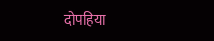दोपहिया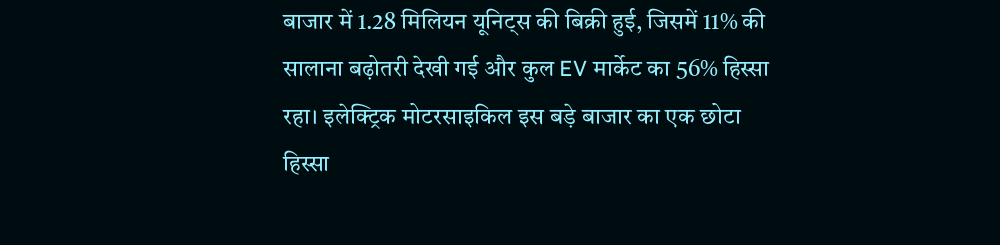बाजार में 1.28 मिलियन यूनिट्स की बिक्री हुई, जिसमें 11% की सालाना बढ़ोतरी देखी गई और कुल EV मार्केट का 56% हिस्सा रहा। इलेक्ट्रिक मोटरसाइकिल इस बड़े बाजार का एक छोटा हिस्सा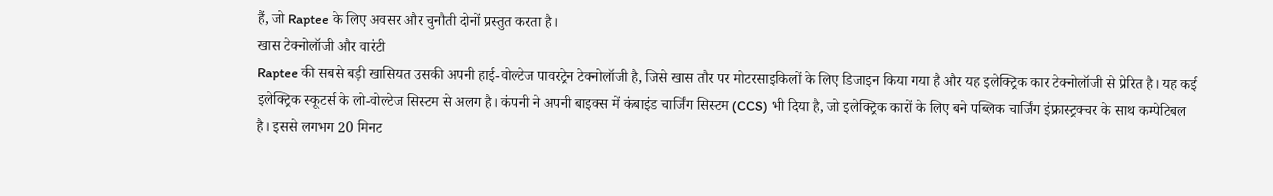हैं, जो Raptee के लिए अवसर और चुनौती दोनों प्रस्तुत करता है।
खास टेक्नोलॉजी और वारंटी
Raptee की सबसे बड़ी खासियत उसकी अपनी हाई-वोल्टेज पावरट्रेन टेक्नोलॉजी है, जिसे खास तौर पर मोटरसाइकिलों के लिए डिजाइन किया गया है और यह इलेक्ट्रिक कार टेक्नोलॉजी से प्रेरित है। यह कई इलेक्ट्रिक स्कूटर्स के लो-वोल्टेज सिस्टम से अलग है। कंपनी ने अपनी बाइक्स में कंबाइंड चार्जिंग सिस्टम (CCS) भी दिया है, जो इलेक्ट्रिक कारों के लिए बने पब्लिक चार्जिंग इंफ्रास्ट्रक्चर के साथ कम्पेटिबल है। इससे लगभग 20 मिनट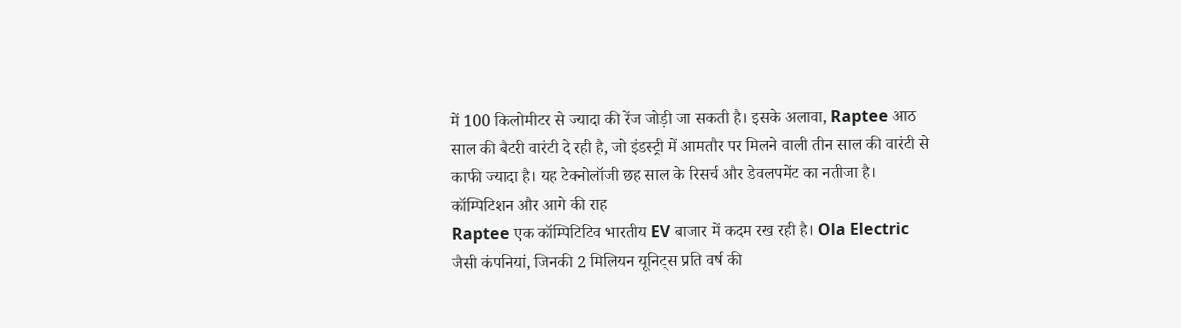में 100 किलोमीटर से ज्यादा की रेंज जोड़ी जा सकती है। इसके अलावा, Raptee आठ साल की बैटरी वारंटी दे रही है, जो इंडस्ट्री में आमतौर पर मिलने वाली तीन साल की वारंटी से काफी ज्यादा है। यह टेक्नोलॉजी छह साल के रिसर्च और डेवलपमेंट का नतीजा है।
कॉम्पिटिशन और आगे की राह
Raptee एक कॉम्पिटिटिव भारतीय EV बाजार में कदम रख रही है। Ola Electric जैसी कंपनियां, जिनकी 2 मिलियन यूनिट्स प्रति वर्ष की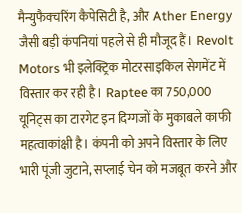मैन्युफैक्चरिंग कैपेसिटी है, और Ather Energy जैसी बड़ी कंपनियां पहले से ही मौजूद हैं। Revolt Motors भी इलेक्ट्रिक मोटरसाइकिल सेगमेंट में विस्तार कर रही है। Raptee का 750,000 यूनिट्स का टारगेट इन दिग्गजों के मुकाबले काफी महत्वाकांक्षी है। कंपनी को अपने विस्तार के लिए भारी पूंजी जुटाने, सप्लाई चेन को मजबूत करने और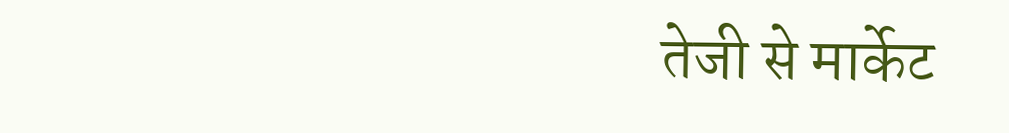तेजी से मार्केट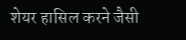शेयर हासिल करने जैसी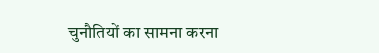चुनौतियों का सामना करना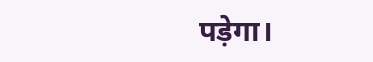पड़ेगा।